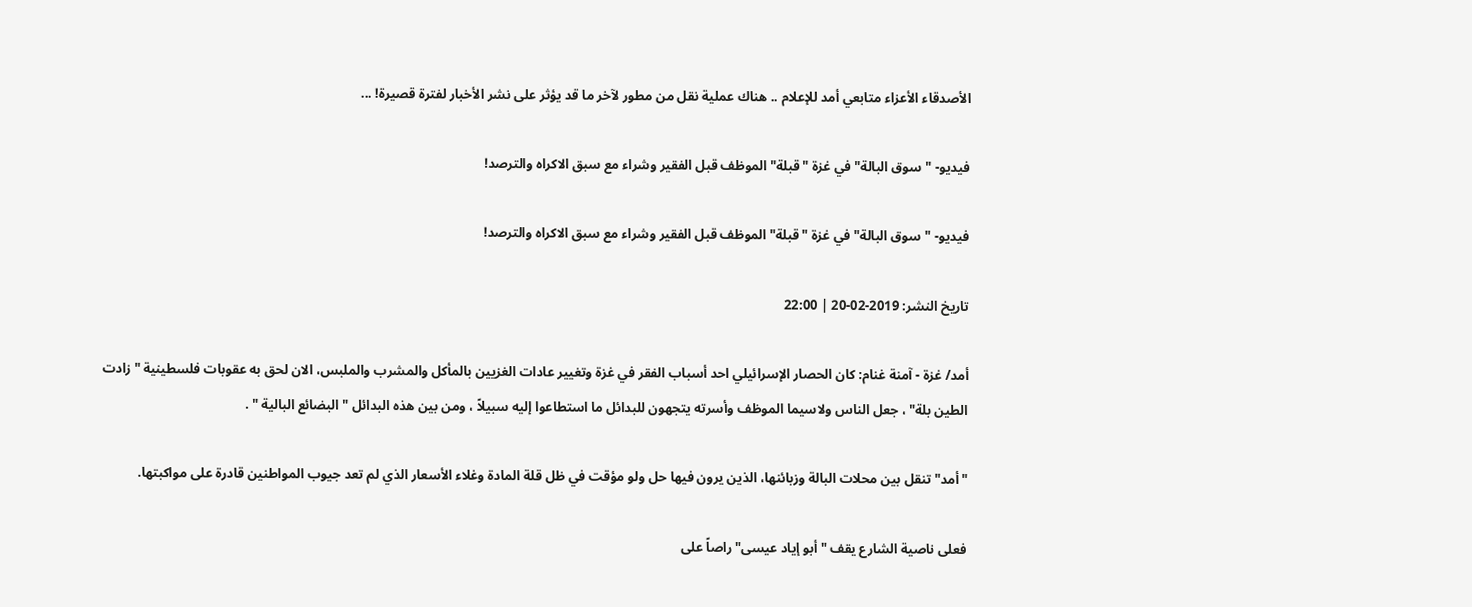الأصدقاء الأعزاء متابعي أمد للإعلام .. هناك عملية نقل من مطور لآخر ما قد يؤثر على نشر الأخبار لفترة قصيرة! ...

فيديو- "سوق البالة" في غزة "قبلة" الموظف قبل الفقير وشراء مع سبق الاكراه والترصد!

فيديو- "سوق البالة" في غزة "قبلة" الموظف قبل الفقير وشراء مع سبق الاكراه والترصد!

تاريخ النشر: 2019-02-20 | 22:00

أمد/ غزة - آمنة غنام: كان الحصار الإسرائيلي احد أسباب الفقر في غزة وتغيير عادات الغزيين بالمأكل والمشرب والملبس، الان لحق به عقوبات فلسطينية "زادت الطين بلة" ، جعل الناس ولاسيما الموظف وأسرته يتجهون للبدائل ما استطاعوا إليه سبيلاً ، ومن بين هذه البدائل " البضائع البالية " .

"أمد" تنقل بين محلات البالة وزبائنها، الذين يرون فيها حل ولو مؤقت في ظل قلة المادة وغلاء الأسعار الذي لم تعد جيوب المواطنين قادرة على مواكبتها.

فعلى ناصية الشارع يقف "أبو إياد عيسى" راصاً على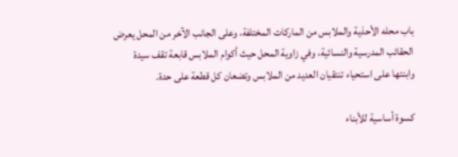باب محله الأحذية والملابس من الماركات المختلفة، وعلى الجانب الآخر من المحل يعرض الحقائب المدرسية والنسائية، وفي زاوية المحل حيث أكوام الملابس قابعة تقف سيدة وابنتها على استحياء تنتقيان العديد من الملابس وتضعان كل قطعة على حدة.

كسوة أساسية للأبناء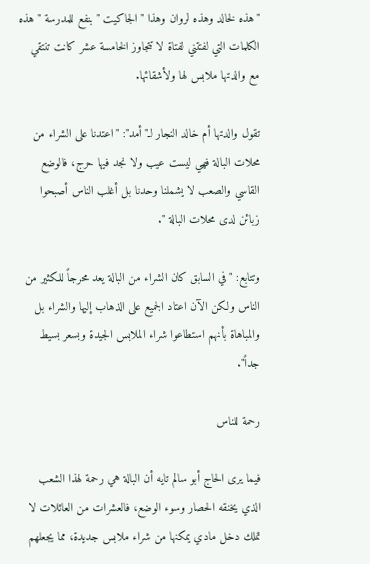"هذه لخالد وهذه لروان وهذا "الجاكيت " بنفع للمدرسة " هذه الكلمات التي لفتتني لفتاة لا تتجاوز الخامسة عشر كانت تنتقي مع والدتها ملابس لها ولأشقائها.

تقول والدتها أم خالد النجار لـ"أمد": "اعتدنا على الشراء من محلات البالة فهي ليست عيب ولا نجد فيها حرج، فالوضع القاسي والصعب لا يشملنا وحدنا بل أغلب الناس أصبحوا زبائن لدى محلات البالة ".

وتتابع: "في السابق كان الشراء من البالة يعد محرجاً للكثير من الناس ولكن الآن اعتاد الجميع على الذهاب إليها والشراء بل والمباهاة بأنهم استطاعوا شراء الملابس الجيدة وبسعر بسيط جداً".

رحمة للناس

فيما يرى الحاج أبو سالم تايه أن البالة هي رحمة لهذا الشعب الذي يخنقه الحصار وسوء الوضع، فالعشرات من العائلات لا تملك دخل مادي يمكنها من شراء ملابس جديدة، مما يجعلهم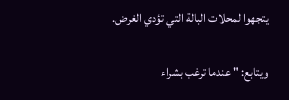يتجهوا لمحلات البالة التي تؤدي الغرض.

ويتابع: " عندما ترغب بشراء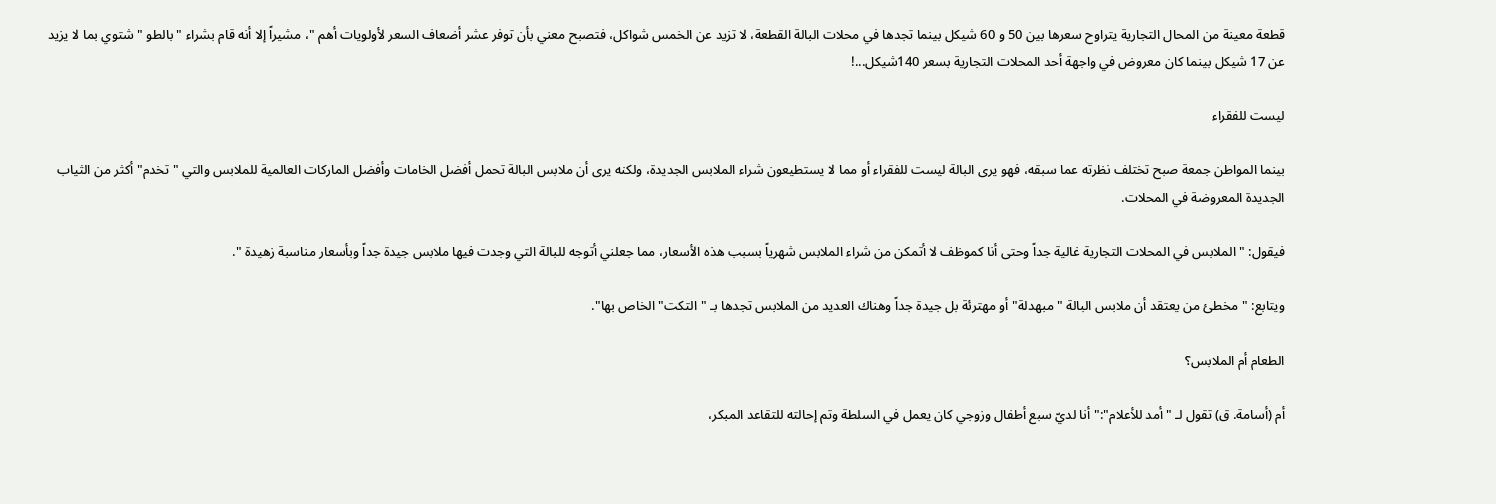قطعة معينة من المحال التجارية يتراوح سعرها بين 50 و 60 شيكل بينما تجدها في محلات البالة القطعة، لا تزيد عن الخمس شواكل، فتصبح معني بأن توفر عشر أضعاف السعر لأولويات أهم "، مشيراً إلا أنه قام بشراء "بالطو " شتوي بما لا يزيد عن 17 شيكل بينما كان معروض في واجهة أحد المحلات التجارية بسعر 140شيكل...!

ليست للفقراء

بينما المواطن جمعة صبح تختلف نظرته عما سبقه، فهو يرى البالة ليست للفقراء أو مما لا يستطيعون شراء الملابس الجديدة، ولكنه يرى أن ملابس البالة تحمل أفضل الخامات وأفضل الماركات العالمية للملابس والتي "تخدم" أكثر من الثياب الجديدة المعروضة في المحلات.

فيقول: "الملابس في المحلات التجارية غالية جداً وحتى أنا كموظف لا أتمكن من شراء الملابس شهرياً بسبب هذه الأسعار، مما جعلني أتوجه للبالة التي وجدت فيها ملابس جيدة جداً وبأسعار مناسبة زهيدة ".

ويتابع: "مخطئ من يعتقد أن ملابس البالة " مبهدلة" أو مهترئة بل جيدة جداً وهناك العديد من الملابس تجدها بـ "التكت" الخاص بها".

الطعام أم الملابس؟

أم (أسامة. ق) تقول لـ "أمد للأعلام":" أنا لديّ سبع أطفال وزوجي كان يعمل في السلطة وتم إحالته للتقاعد المبكر،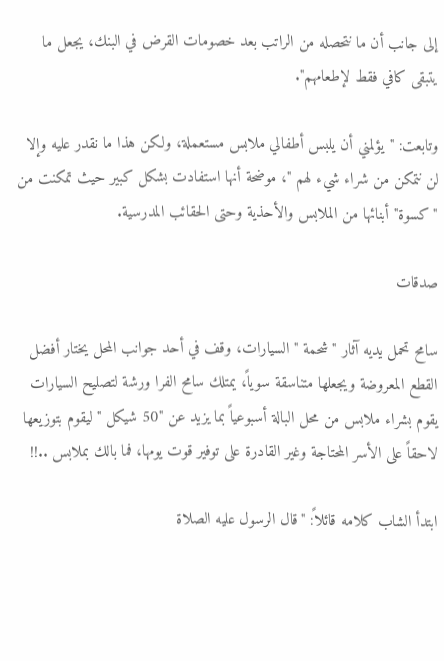إلى جانب أن ما نتحصله من الراتب بعد خصومات القرض في البنك، يجعل ما يتبقى كافي فقط لإطعامهم".

وتابعت: "يؤلمني أن يلبس أطفالي ملابس مستعملة، ولكن هذا ما نقدر عليه وإلا لن نتمكن من شراء شيء لهم "، موضحة أنها استفادت بشكل كبير حيث تمكنت من "كسوة" أبنائها من الملابس والأحذية وحتى الحقائب المدرسية.

صدقات

سامح تحمل يديه آثار " شحمة " السيارات، وقف في أحد جوانب المحل يختار أفضل القطع المعروضة ويجعلها متناسقة سوياً، يمتلك سامح الفرا ورشة لتصليح السيارات يقوم بشراء ملابس من محل البالة أسبوعياً بما يزيد عن "50 شيكل " ليقوم بتوزيعها لاحقاً على الأسر المحتاجة وغير القادرة على توفير قوت يومها، فما بالك بملابس ..!!

ابتدأ الشاب كلامه قائلاً: "قال الرسول عليه الصلاة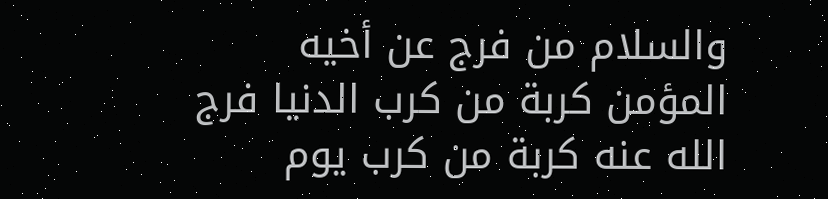والسلام من فرج عن أخيه المؤمن كربة من كرب الدنيا فرج الله عنه كربة من كرب يوم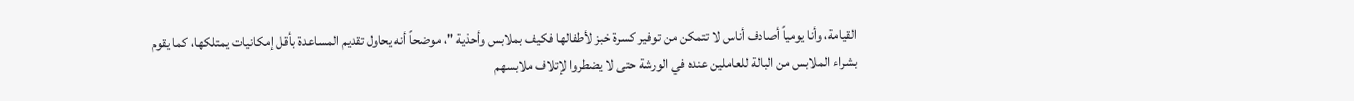القيامة، وأنا يومياً أصادف أناس لا تتمكن من توفير كسرة خبز لأطفالها فكيف بملابس وأحذية "، موضحاً أنه يحاول تقديم المساعدة بأقل إمكانيات يمتلكها، كما يقوم بشراء الملابس من البالة للعاملين عنده في الورشة حتى لا يضطروا لإتلاف ملابسهم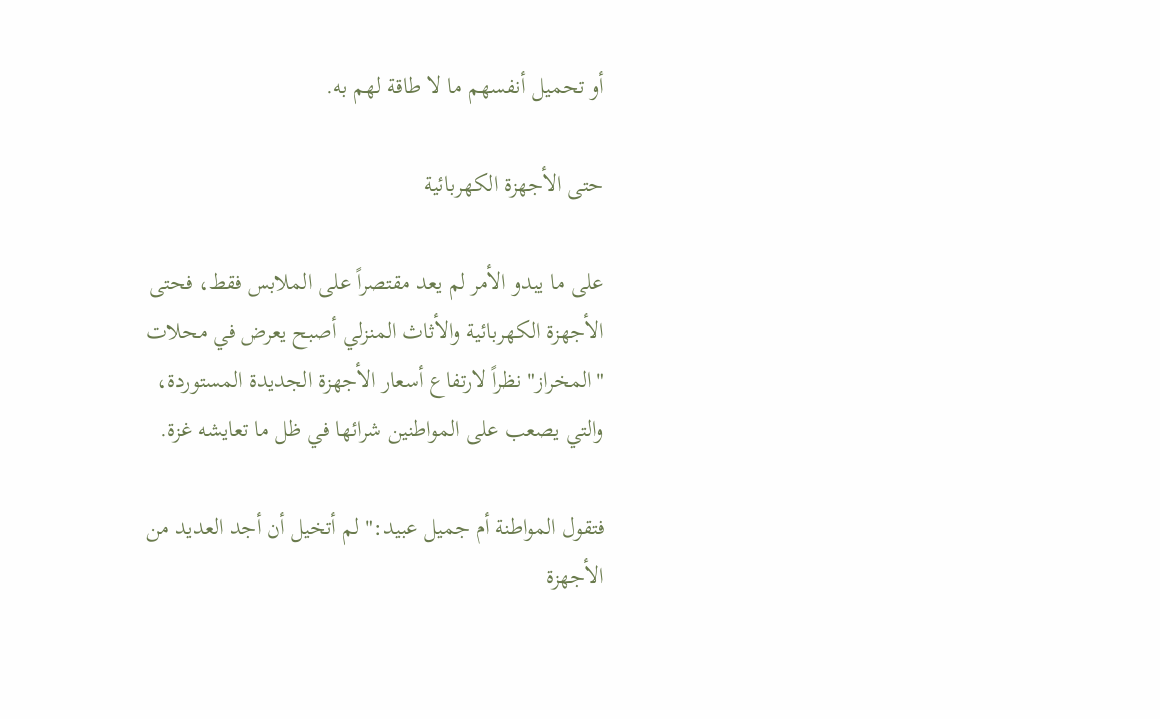أو تحميل أنفسهم ما لا طاقة لهم به.

حتى الأجهزة الكهربائية

على ما يبدو الأمر لم يعد مقتصراً على الملابس فقط، فحتى الأجهزة الكهربائية والأثاث المنزلي أصبح يعرض في محلات "المخراز" نظراً لارتفاع أسعار الأجهزة الجديدة المستوردة، والتي يصعب على المواطنين شرائها في ظل ما تعايشه غزة.

فتقول المواطنة أم جميل عبيد:" لم أتخيل أن أجد العديد من الأجهزة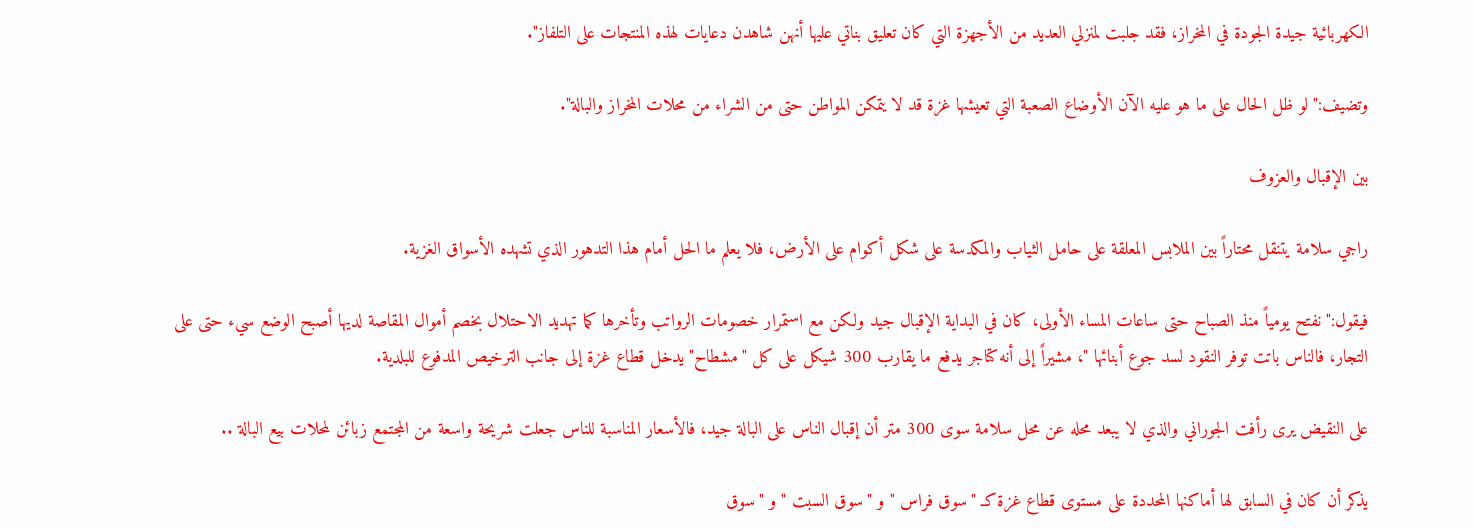الكهربائية جيدة الجودة في المخراز، فقد جلبت لمنزلي العديد من الأجهزة التي كان تعليق بناتي عليها أنهن شاهدن دعايات لهذه المنتجات على التلفاز".

وتضيف:" لو ظل الحال على ما هو عليه الآن الأوضاع الصعبة التي تعيشها غزة قد لا يتمكن المواطن حتى من الشراء من محلات المخراز والبالة".

بين الإقبال والعزوف

راجي سلامة يتنقل محتاراً بين الملابس المعلقة على حامل الثياب والمكدسة على شكل أكوام على الأرض، فلا يعلم ما الحل أمام هذا التدهور الذي تشهده الأسواق الغزية.

فيقول:" نفتح يومياً منذ الصباح حتى ساعات المساء الأولى، كان في البداية الإقبال جيد ولكن مع استمرار خصومات الرواتب وتأخرها كما تهديد الاحتلال بخصم أموال المقاصة لديها أصبح الوضع سيء حتى على التجار، فالناس باتت توفر النقود لسد جوع أبنائها "، مشيراً إلى أنه كتاجر يدفع ما يقارب 300 شيكل على كل "مشطاح" يدخل قطاع غزة إلى جانب الترخيص المدفوع للبلدية.

على النقيض يرى رأفت الجوراني والذي لا يبعد محله عن محل سلامة سوى 300 متر أن إقبال الناس على البالة جيد، فالأسعار المناسبة للناس جعلت شريحة واسعة من المجتمع زبائن لمحلات بيع البالة ..

يذكر أن كان في السابق لها أماكنها المحددة على مستوى قطاع غزة كـ "سوق فراس " و "سوق السبت " و "سوق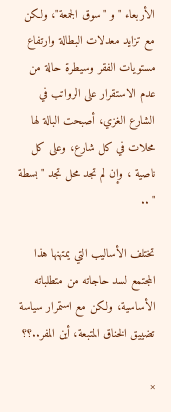الأربعاء " و "سوق الجمعة"، ولكن مع تزايد معدلات البطالة وارتفاع مستويات الفقر وسيطرة حالة من عدم الاستقرار على الرواتب في الشارع الغزي، أصبحت البالة لها محلات في كل شارع، وعلى كل ناصية ، وإن لم تجد محل تجد " بسطة " ..

تختلف الأساليب التي يمتهنها هذا المجتمع لسد حاجاته من متطلباته الأساسية، ولكن مع استمرار سياسة تضييق الخناق المتبعة، أين المفر..؟؟

×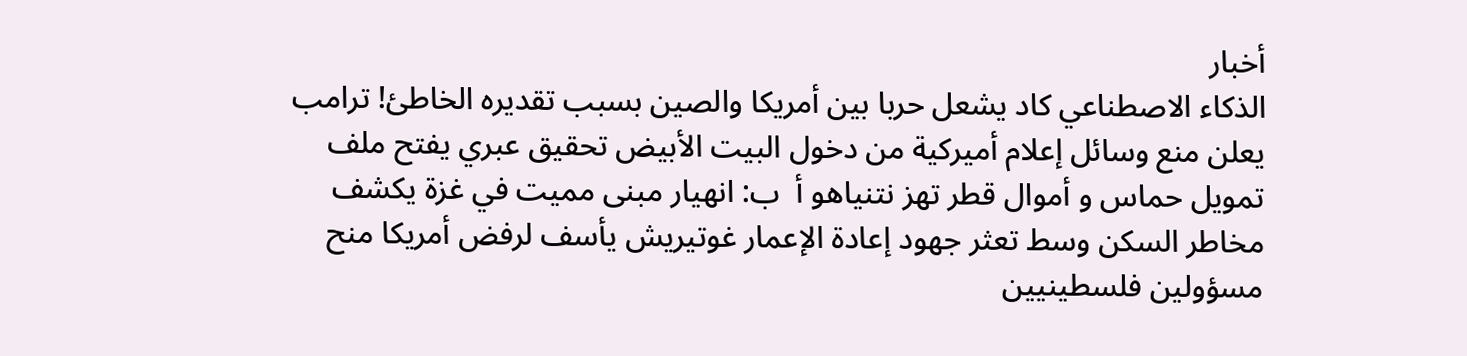أخبار
الذكاء الاصطناعي كاد يشعل حربا بين أمريكا والصين بسبب تقديره الخاطئ! ترامب يعلن منع وسائل إعلام أميركية من دخول البيت الأبيض تحقيق عبري يفتح ملف تمويل حماس و أموال قطر تهز نتنياهو أ  ب: انهيار مبنى مميت في غزة يكشف مخاطر السكن وسط تعثر جهود إعادة الإعمار غوتيريش يأسف لرفض أمريكا منح مسؤولين فلسطينيين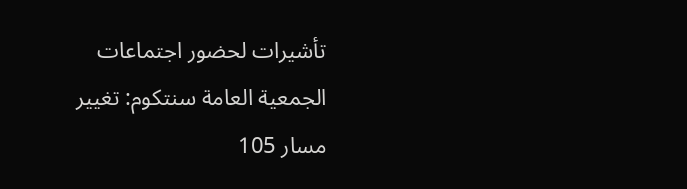تأشيرات لحضور اجتماعات الجمعية العامة سنتكوم: تغيير مسار 105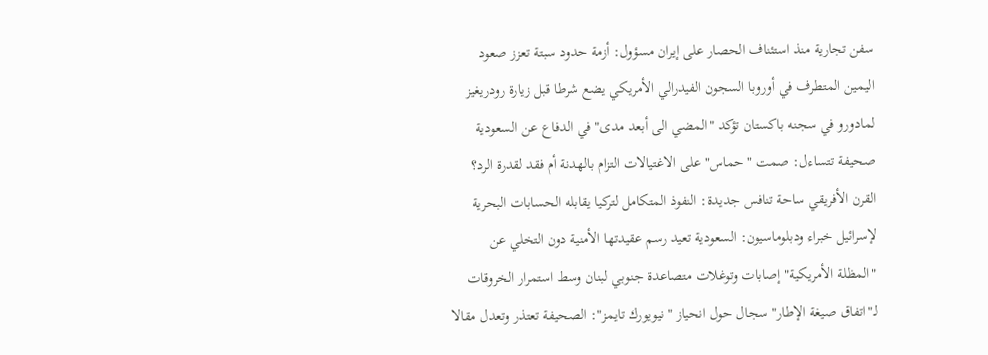سفن تجارية منذ استئناف الحصار على إيران مسؤول: أزمة حدود سبتة تعزز صعود اليمين المتطرف في أوروبا السجون الفيدرالي الأمريكي يضع شرطا قبل زيارة رودريغيز لمادورو في سجنه باكستان تؤكد "المضي الى أبعد مدى" في الدفاع عن السعودية صحيفة تتساءل: صمت "حماس" على الاغتيالات التزام بالهدنة أم فقد لقدرة الرد؟ القرن الأفريقي ساحة تنافس جديدة: النفوذ المتكامل لتركيا يقابله الحسابات البحرية لإسرائيل خبراء ودبلوماسيون: السعودية تعيد رسم عقيدتها الأمنية دون التخلي عن "المظلة الأمريكية" إصابات وتوغلات متصاعدة جنوبي لبنان وسط استمرار الخروقات لـ"اتفاق صيغة الإطار" سجال حول انحياز "نيويورك تايمز": الصحيفة تعتذر وتعدل مقالا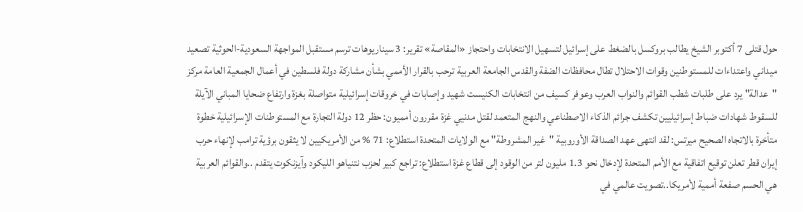حول قتلى 7 أكتوبر الشيخ يطالب بروكسل بالضغط على إسرائيل لتسهيل الانتخابات واحتجاز «المقاصة» تقرير: 3 سيناريوهات ترسم مستقبل المواجهة السعودية-الحوثية تصعيد ميداني واعتداءات للمستوطنين وقوات الاحتلال تطال محافظات الضفة والقدس الجامعة العربية ترحب بالقرار الأممي بشأن مشاركة دولة فلسطين في أعمال الجمعية العامة مركز "عدالة" يرد على طلبات شطب القوائم والنواب العرب وعوفر كسيف من انتخابات الكنيست شهيد وإصابات في خروقات إسرائيلية متواصلة بغزة وارتفاع ضحايا المباني الآيلة للسقوط شهادات ضباط إسرائيليين تكشف جرائم الذكاء الاصطناعي والنهج المتعمد لقتل مدنيي غزة مقررون أمميون: حظر 12 دولة التجارة مع المستوطنات الإسرائيلية خطوة متأخرة بالاتجاه الصحيح ميرتس: لقد انتهى عهد الصداقة الأوروبية "غير المشروطة" مع الولايات المتحدة استطلاع: 71 % من الأمريكيين لا يثقون برؤية ترامب لإنهاء حرب إيران قطر تعلن توقيع اتفاقية مع الأمم المتحدة لإدخال نحو 1.3 مليون لتر من الوقود إلى قطاع غزة استطلاع: تراجع كبير لحزب نتنياهو الليكود وآيزنكوت يتقدم ..والقوائم العربية هي الحسم صفعة أممية لأمريكا..تصويت عالمي في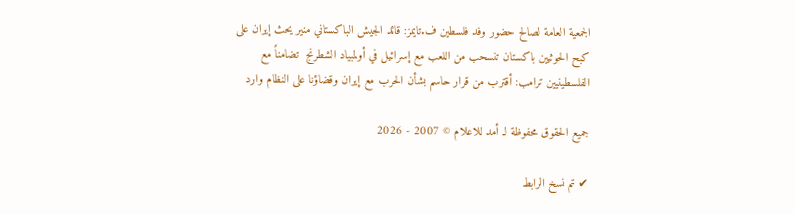الجمعية العامة لصالح حضور وفد فلسطين ف.تايمز: قائد الجيش الباكستاني منير يحث إيران على كبح الحوثيين باكستان تنسحب من اللعب مع إسرائيل في أولمبياد الشطرنج  تضامناً مع الفلسطينيين ترامب: أقترب من قرار حاسم بشأن الحرب مع إيران وقضاؤنا على النظام وارد

جميع الحقوق محفوظة لـ أمد للاعلام © 2007 - 2026

✔ تم نسخ الرابط